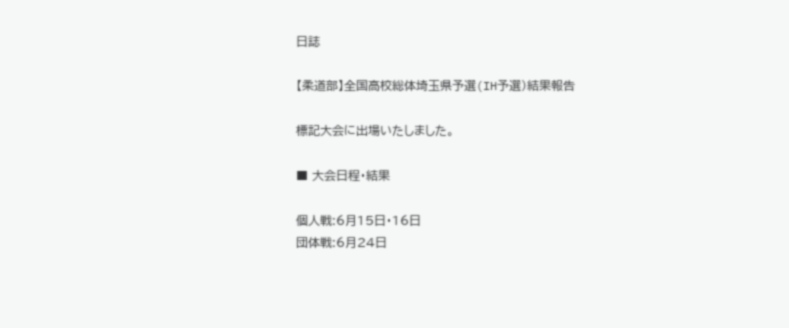日誌

【柔道部】全国高校総体埼玉県予選(IH予選)結果報告

標記大会に出場いたしました。

■ 大会日程・結果

個人戦:6月15日・16日
団体戦:6月24日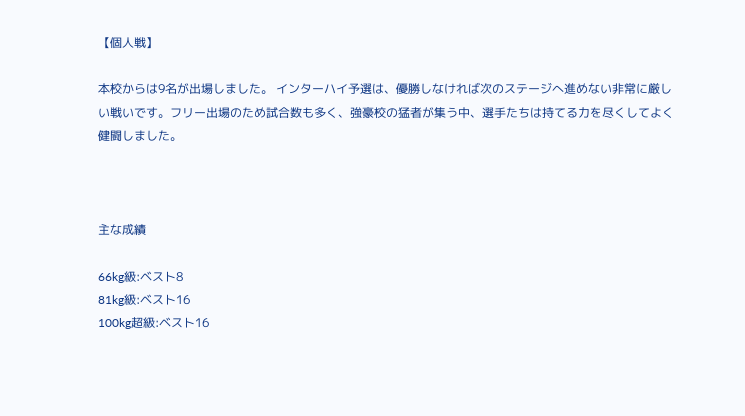【個人戦】

本校からは9名が出場しました。 インターハイ予選は、優勝しなければ次のステージへ進めない非常に厳しい戦いです。フリー出場のため試合数も多く、強豪校の猛者が集う中、選手たちは持てる力を尽くしてよく健闘しました。



主な成績

66kg級:ベスト8
81kg級:ベスト16
100kg超級:ベスト16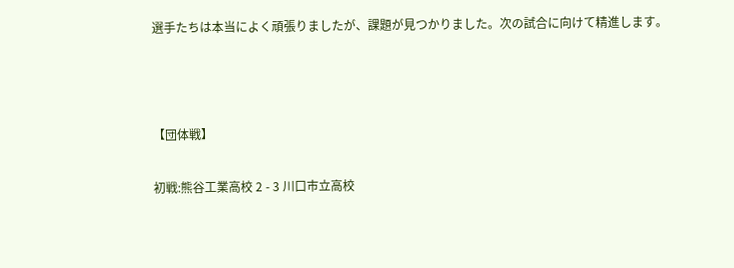選手たちは本当によく頑張りましたが、課題が見つかりました。次の試合に向けて精進します。



【団体戦】

初戦:熊谷工業高校 2 - 3 川口市立高校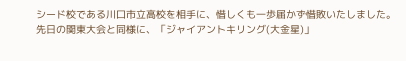シード校である川口市立高校を相手に、惜しくも一歩届かず惜敗いたしました。 先日の関東大会と同様に、「ジャイアントキリング(大金星)」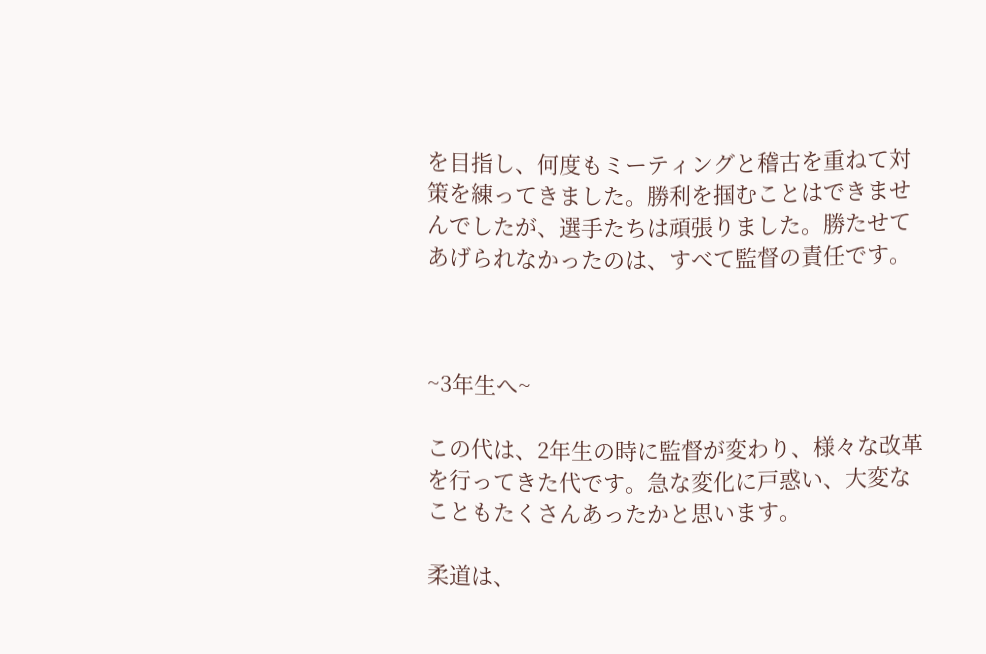を目指し、何度もミーティングと稽古を重ねて対策を練ってきました。勝利を掴むことはできませんでしたが、選手たちは頑張りました。勝たせてあげられなかったのは、すべて監督の責任です。



~3年生へ~

この代は、2年生の時に監督が変わり、様々な改革を行ってきた代です。急な変化に戸惑い、大変なこともたくさんあったかと思います。

柔道は、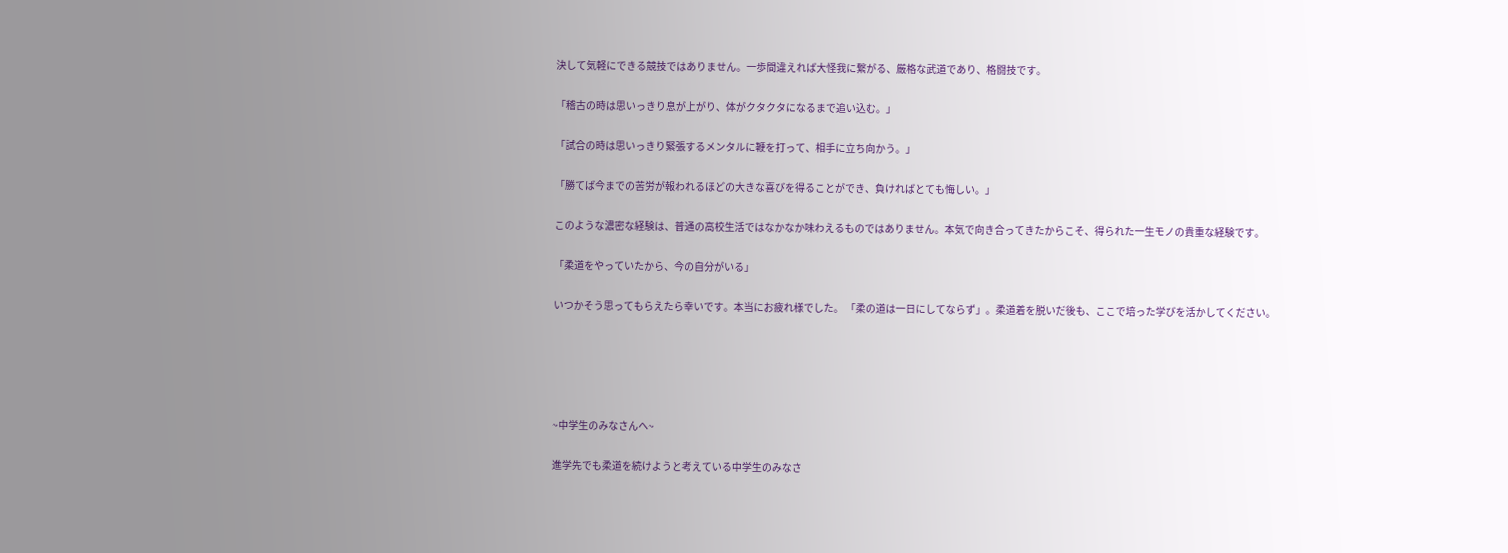決して気軽にできる競技ではありません。一歩間違えれば大怪我に繋がる、厳格な武道であり、格闘技です。

「稽古の時は思いっきり息が上がり、体がクタクタになるまで追い込む。」

「試合の時は思いっきり緊張するメンタルに鞭を打って、相手に立ち向かう。」

「勝てば今までの苦労が報われるほどの大きな喜びを得ることができ、負ければとても悔しい。」

このような濃密な経験は、普通の高校生活ではなかなか味わえるものではありません。本気で向き合ってきたからこそ、得られた一生モノの貴重な経験です。

「柔道をやっていたから、今の自分がいる」

いつかそう思ってもらえたら幸いです。本当にお疲れ様でした。 「柔の道は一日にしてならず」。柔道着を脱いだ後も、ここで培った学びを活かしてください。





~中学生のみなさんへ~

進学先でも柔道を続けようと考えている中学生のみなさ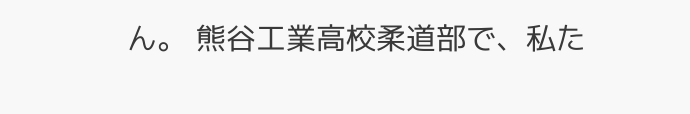ん。 熊谷工業高校柔道部で、私た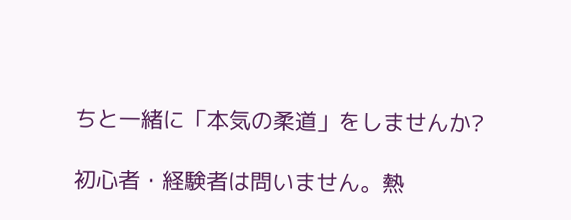ちと一緒に「本気の柔道」をしませんか?

初心者・経験者は問いません。熱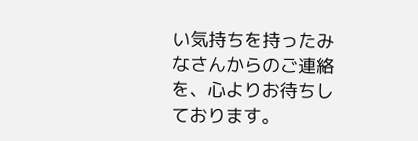い気持ちを持ったみなさんからのご連絡を、心よりお待ちしております。